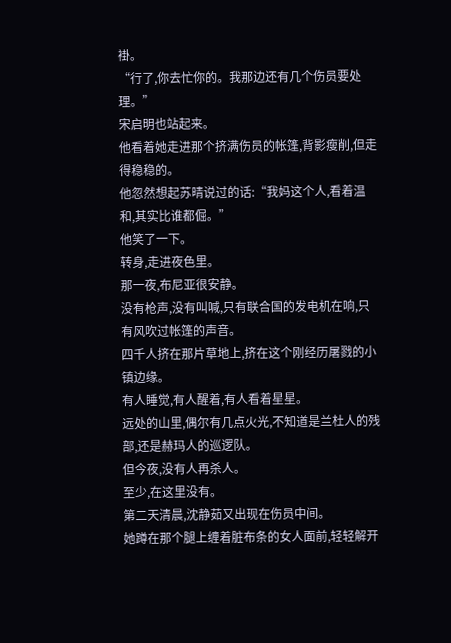褂。
“行了,你去忙你的。我那边还有几个伤员要处理。”
宋启明也站起来。
他看着她走进那个挤满伤员的帐篷,背影瘦削,但走得稳稳的。
他忽然想起苏晴说过的话:“我妈这个人,看着温和,其实比谁都倔。”
他笑了一下。
转身,走进夜色里。
那一夜,布尼亚很安静。
没有枪声,没有叫喊,只有联合国的发电机在响,只有风吹过帐篷的声音。
四千人挤在那片草地上,挤在这个刚经历屠戮的小镇边缘。
有人睡觉,有人醒着,有人看着星星。
远处的山里,偶尔有几点火光,不知道是兰杜人的残部,还是赫玛人的巡逻队。
但今夜,没有人再杀人。
至少,在这里没有。
第二天清晨,沈静茹又出现在伤员中间。
她蹲在那个腿上缠着脏布条的女人面前,轻轻解开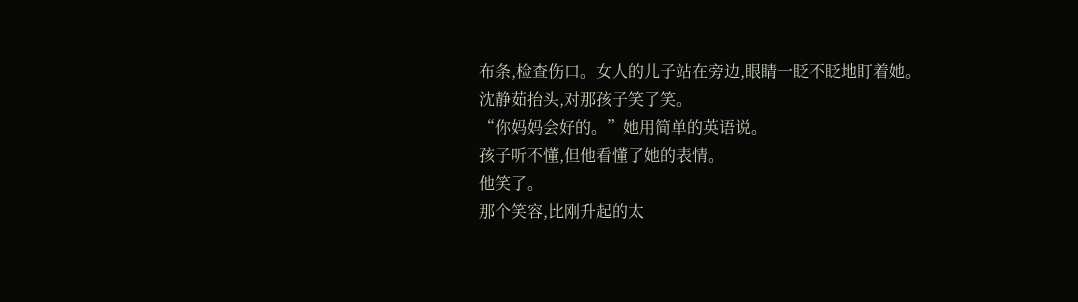布条,检查伤口。女人的儿子站在旁边,眼睛一眨不眨地盯着她。
沈静茹抬头,对那孩子笑了笑。
“你妈妈会好的。”她用简单的英语说。
孩子听不懂,但他看懂了她的表情。
他笑了。
那个笑容,比刚升起的太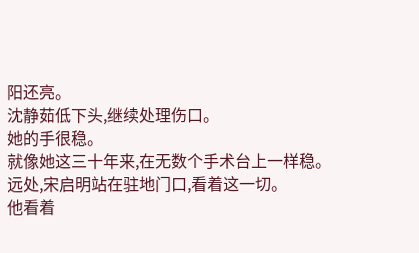阳还亮。
沈静茹低下头,继续处理伤口。
她的手很稳。
就像她这三十年来,在无数个手术台上一样稳。
远处,宋启明站在驻地门口,看着这一切。
他看着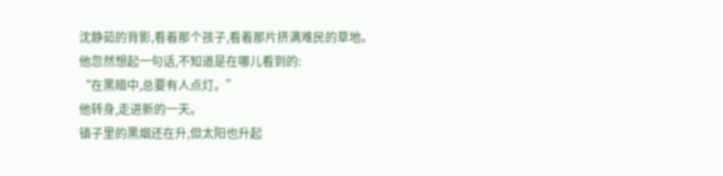沈静茹的背影,看着那个孩子,看着那片挤满难民的草地。
他忽然想起一句话,不知道是在哪儿看到的:
“在黑暗中,总要有人点灯。”
他转身,走进新的一天。
镇子里的黑烟还在升,但太阳也升起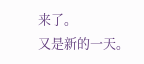来了。
又是新的一天。